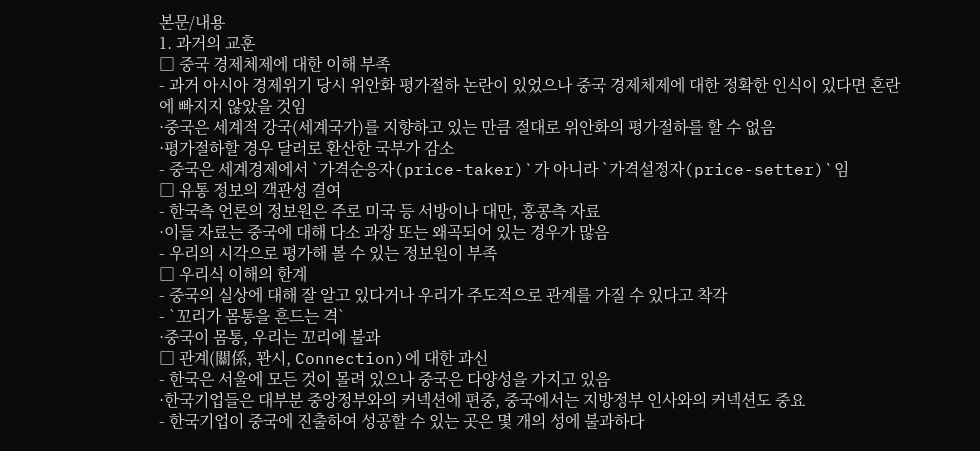본문/내용
1. 과거의 교훈
□ 중국 경제체제에 대한 이해 부족
- 과거 아시아 경제위기 당시 위안화 평가절하 논란이 있었으나 중국 경제체제에 대한 정확한 인식이 있다면 혼란에 빠지지 않았을 것임
·중국은 세계적 강국(세계국가)를 지향하고 있는 만큼 절대로 위안화의 평가절하를 할 수 없음
·평가절하할 경우 달러로 환산한 국부가 감소
- 중국은 세계경제에서 `가격순응자(price-taker)`가 아니라 `가격설정자(price-setter)`임
□ 유통 정보의 객관성 결여
- 한국측 언론의 정보원은 주로 미국 등 서방이나 대만, 홍콩측 자료
·이들 자료는 중국에 대해 다소 과장 또는 왜곡되어 있는 경우가 많음
- 우리의 시각으로 평가해 볼 수 있는 정보원이 부족
□ 우리식 이해의 한계
- 중국의 실상에 대해 잘 알고 있다거나 우리가 주도적으로 관계를 가질 수 있다고 착각
- `꼬리가 몸통을 흔드는 격`
·중국이 몸통, 우리는 꼬리에 불과
□ 관계(關係, 꽌시, Connection)에 대한 과신
- 한국은 서울에 모든 것이 몰려 있으나 중국은 다양성을 가지고 있음
·한국기업들은 대부분 중앙정부와의 커넥션에 편중, 중국에서는 지방정부 인사와의 커넥션도 중요
- 한국기업이 중국에 진출하여 성공할 수 있는 곳은 몇 개의 성에 불과하다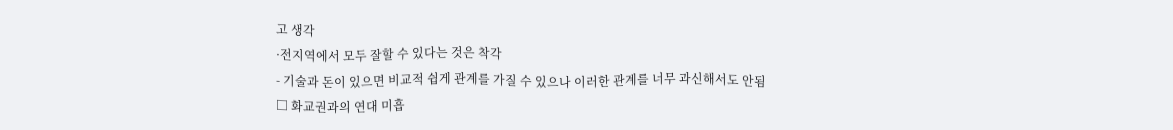고 생각
·전지역에서 모두 잘할 수 있다는 것은 착각
- 기술과 돈이 있으면 비교적 쉽게 관계를 가질 수 있으나 이러한 관계를 너무 과신해서도 안됨
□ 화교권과의 연대 미흡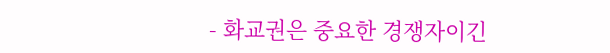- 화교권은 중요한 경쟁자이긴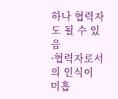하나 협력자도 될 수 있음
·협력자로서의 인식이 미흡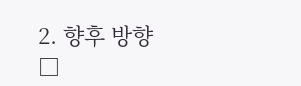2. 향후 방향
□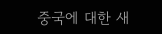중국에 대한 새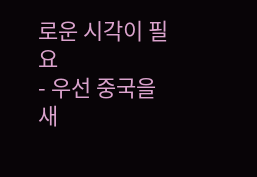로운 시각이 필요
- 우선 중국을 새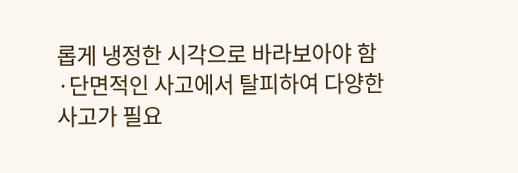롭게 냉정한 시각으로 바라보아야 함
·단면적인 사고에서 탈피하여 다양한 사고가 필요